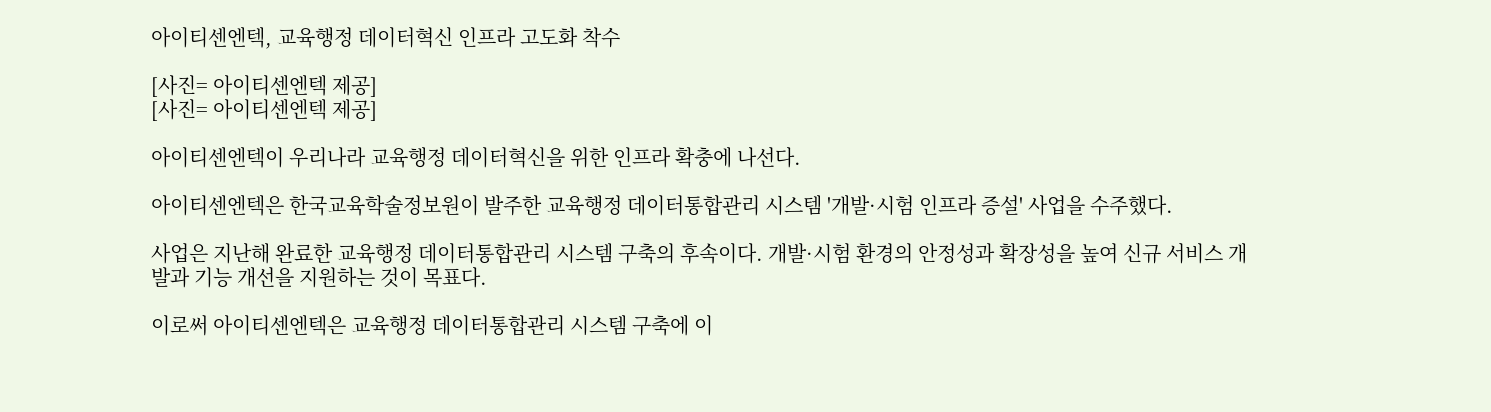아이티센엔텍, 교육행정 데이터혁신 인프라 고도화 착수

[사진= 아이티센엔텍 제공]
[사진= 아이티센엔텍 제공]

아이티센엔텍이 우리나라 교육행정 데이터혁신을 위한 인프라 확충에 나선다.

아이티센엔텍은 한국교육학술정보원이 발주한 교육행정 데이터통합관리 시스템 '개발·시험 인프라 증설' 사업을 수주했다.

사업은 지난해 완료한 교육행정 데이터통합관리 시스템 구축의 후속이다. 개발·시험 환경의 안정성과 확장성을 높여 신규 서비스 개발과 기능 개선을 지원하는 것이 목표다.

이로써 아이티센엔텍은 교육행정 데이터통합관리 시스템 구축에 이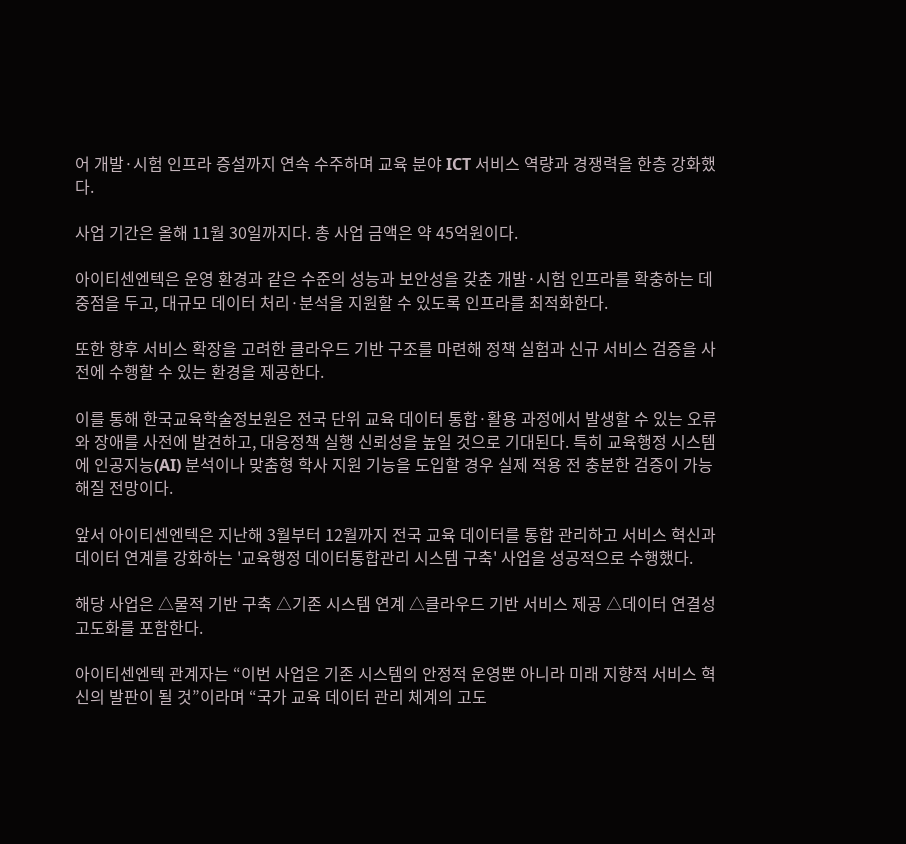어 개발·시험 인프라 증설까지 연속 수주하며 교육 분야 ICT 서비스 역량과 경쟁력을 한층 강화했다.

사업 기간은 올해 11월 30일까지다. 총 사업 금액은 약 45억원이다.

아이티센엔텍은 운영 환경과 같은 수준의 성능과 보안성을 갖춘 개발·시험 인프라를 확충하는 데 중점을 두고, 대규모 데이터 처리·분석을 지원할 수 있도록 인프라를 최적화한다.

또한 향후 서비스 확장을 고려한 클라우드 기반 구조를 마련해 정책 실험과 신규 서비스 검증을 사전에 수행할 수 있는 환경을 제공한다.

이를 통해 한국교육학술정보원은 전국 단위 교육 데이터 통합·활용 과정에서 발생할 수 있는 오류와 장애를 사전에 발견하고, 대응정책 실행 신뢰성을 높일 것으로 기대된다. 특히 교육행정 시스템에 인공지능(AI) 분석이나 맞춤형 학사 지원 기능을 도입할 경우 실제 적용 전 충분한 검증이 가능해질 전망이다.

앞서 아이티센엔텍은 지난해 3월부터 12월까지 전국 교육 데이터를 통합 관리하고 서비스 혁신과 데이터 연계를 강화하는 '교육행정 데이터통합관리 시스템 구축' 사업을 성공적으로 수행했다.

해당 사업은 △물적 기반 구축 △기존 시스템 연계 △클라우드 기반 서비스 제공 △데이터 연결성 고도화를 포함한다.

아이티센엔텍 관계자는 “이번 사업은 기존 시스템의 안정적 운영뿐 아니라 미래 지향적 서비스 혁신의 발판이 될 것”이라며 “국가 교육 데이터 관리 체계의 고도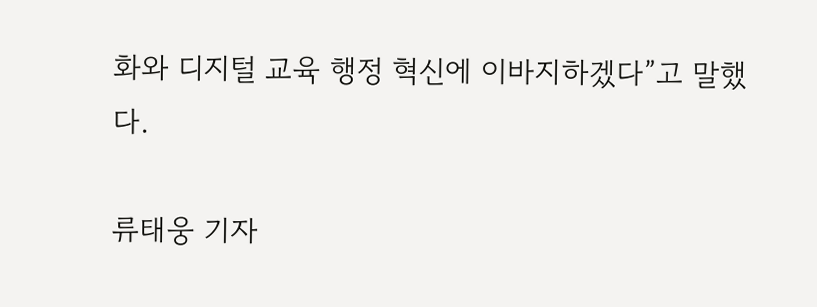화와 디지털 교육 행정 혁신에 이바지하겠다”고 말했다.

류태웅 기자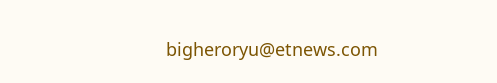bigheroryu@etnews.com